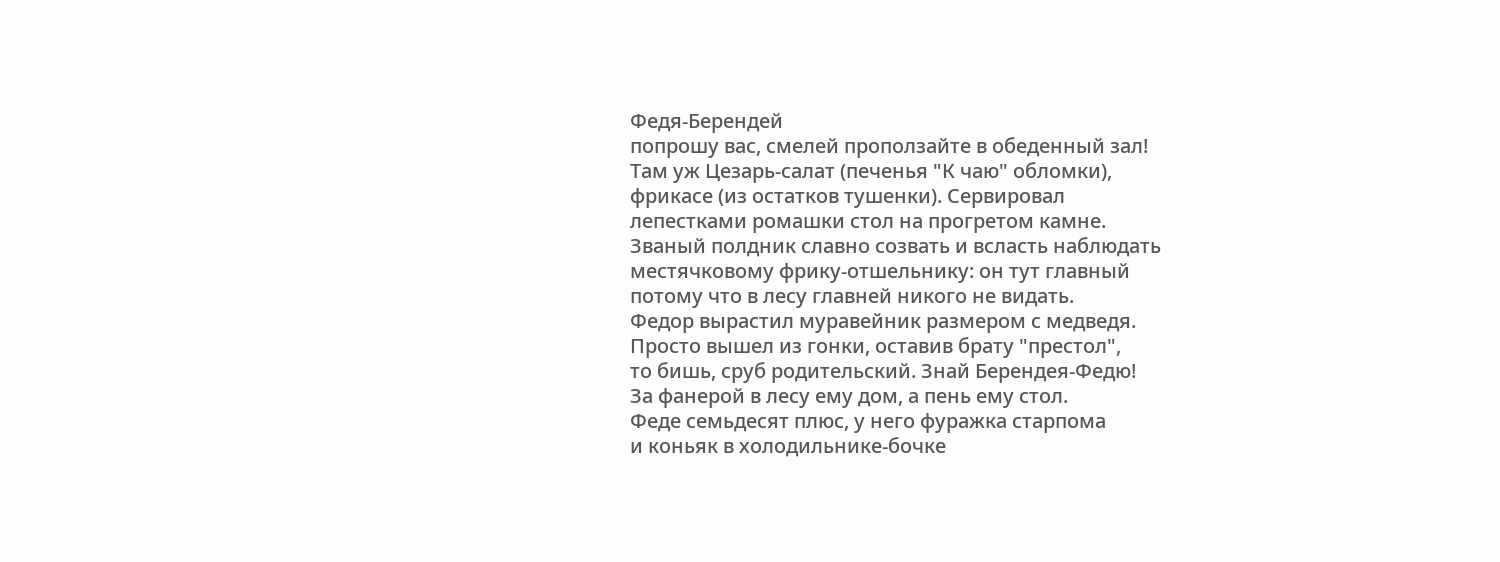Федя-Берендей
попрошу вас, смелей проползайте в обеденный зал!
Там уж Цезарь-салат (печенья "К чаю" обломки),
фрикасе (из остатков тушенки). Сервировал
лепестками ромашки стол на прогретом камне.
Званый полдник славно созвать и всласть наблюдать
местячковому фрику-отшельнику: он тут главный
потому что в лесу главней никого не видать.
Федор вырастил муравейник размером с медведя.
Просто вышел из гонки, оставив брату "престол",
то бишь, сруб родительский. Знай Берендея-Федю!
За фанерой в лесу ему дом, а пень ему стол.
Феде семьдесят плюс, у него фуражка старпома
и коньяк в холодильнике-бочке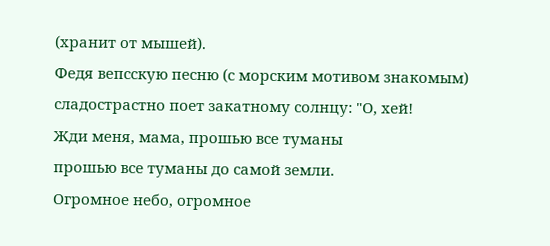(хранит от мышей).
Федя вепсскую песню (с морским мотивом знакомым)
сладострастно поет закатному солнцу: "О, хей!
Жди меня, мама, прошью все туманы
прошью все туманы до самой земли.
Огромное небо, огромное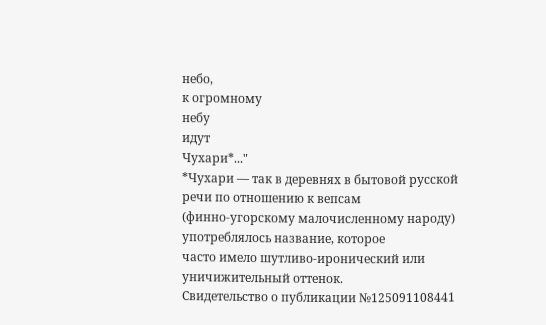небо,
к огромному
небу
идут
Чухари*..."
*Чухари — так в деревнях в бытовой русской речи по отношению к вепсам
(финно-угорскому малочисленному народу) употреблялось название, которое
часто имело шутливо-иронический или уничижительный оттенок.
Свидетельство о публикации №125091108441